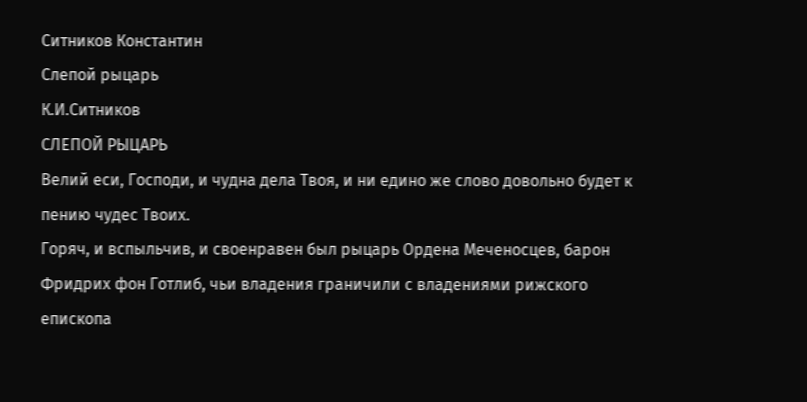Ситников Константин
Слепой рыцарь
К.И.Ситников
СЛЕПОЙ РЫЦАРЬ
Велий еси, Господи, и чудна дела Твоя, и ни едино же слово довольно будет к пению чудес Твоих.
Горяч, и вспыльчив, и своенравен был рыцарь Ордена Меченосцев, барон Фридрих фон Готлиб, чьи владения граничили с владениями рижского епископа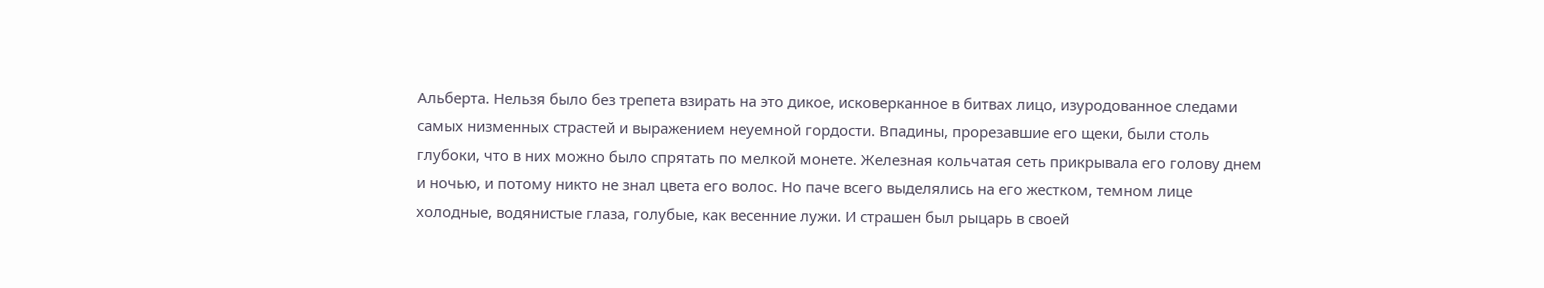Альберта. Нельзя было без трепета взирать на это дикое, исковерканное в битвах лицо, изуродованное следами самых низменных страстей и выражением неуемной гордости. Впадины, прорезавшие его щеки, были столь глубоки, что в них можно было спрятать по мелкой монете. Железная кольчатая сеть прикрывала его голову днем и ночью, и потому никто не знал цвета его волос. Но паче всего выделялись на его жестком, темном лице холодные, водянистые глаза, голубые, как весенние лужи. И страшен был рыцарь в своей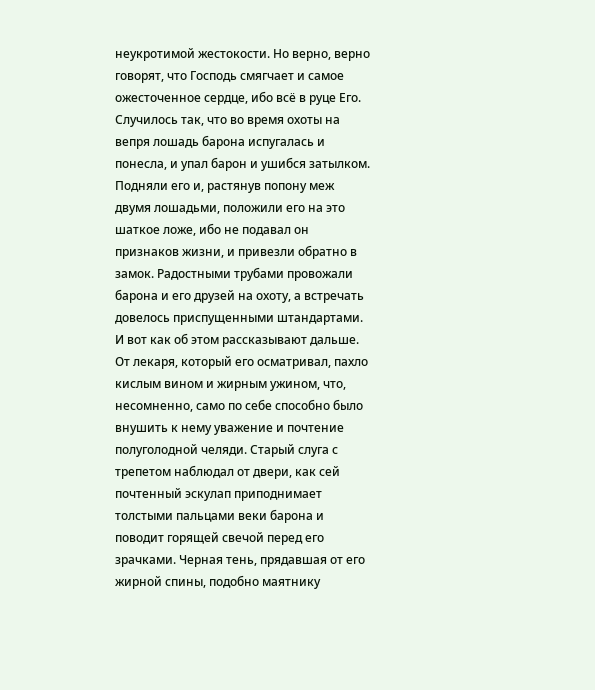неукротимой жестокости. Но верно, верно говорят, что Господь смягчает и самое ожесточенное сердце, ибо всё в руце Его. Случилось так, что во время охоты на вепря лошадь барона испугалась и понесла, и упал барон и ушибся затылком. Подняли его и, растянув попону меж двумя лошадьми, положили его на это шаткое ложе, ибо не подавал он признаков жизни, и привезли обратно в замок. Радостными трубами провожали барона и его друзей на охоту, а встречать довелось приспущенными штандартами. И вот как об этом рассказывают дальше. От лекаря, который его осматривал, пахло кислым вином и жирным ужином, что, несомненно, само по себе способно было внушить к нему уважение и почтение полуголодной челяди. Старый слуга с трепетом наблюдал от двери, как сей почтенный эскулап приподнимает толстыми пальцами веки барона и поводит горящей свечой перед его зрачками. Черная тень, прядавшая от его жирной спины, подобно маятнику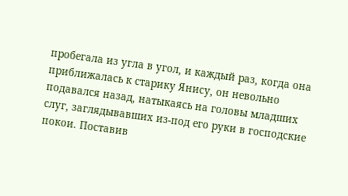пробегала из угла в угол, и каждый раз, когда она приближалась к старику Янису, он невольно подавался назад, натыкаясь на головы младших слуг, заглядывавших из-под его руки в господские покои. Поставив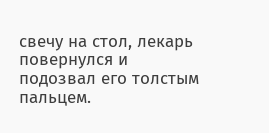свечу на стол, лекарь повернулся и подозвал его толстым пальцем.